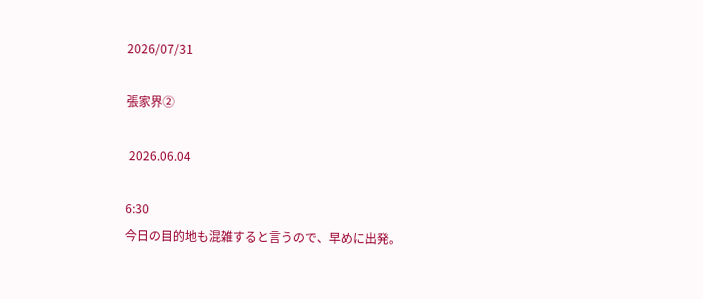2026/07/31

張家界②

 2026.06.04

6:30
今日の目的地も混雑すると言うので、早めに出発。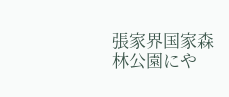張家界国家森林公園にや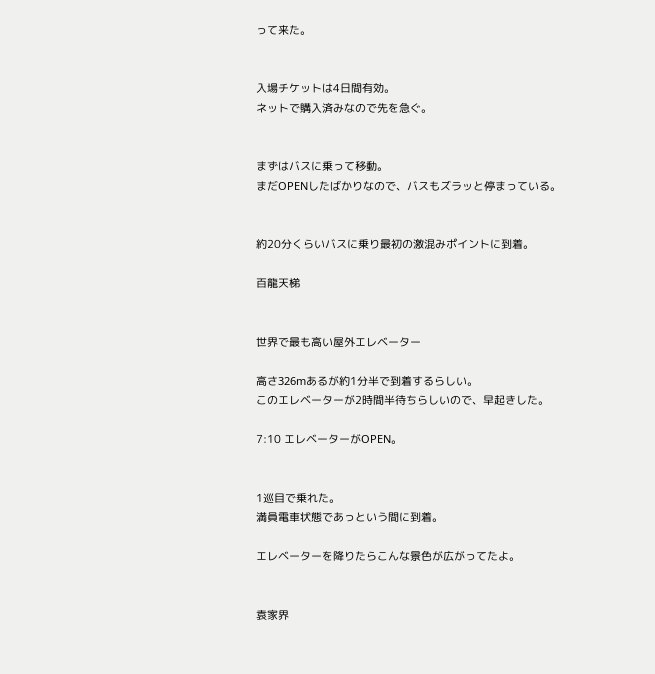って来た。


入場チケットは4日間有効。
ネットで購入済みなので先を急ぐ。


まずはバスに乗って移動。
まだOPENしたばかりなので、バスもズラッと停まっている。


約20分くらいバスに乗り最初の激混みポイントに到着。

百龍天梯


世界で最も高い屋外エレベーター

高さ326mあるが約1分半で到着するらしい。
このエレベーターが2時間半待ちらしいので、早起きした。

7:10 エレベーターがOPEN。


1巡目で乗れた。
満員電車状態であっという間に到着。

エレベーターを降りたらこんな景色が広がってたよ。


袁家界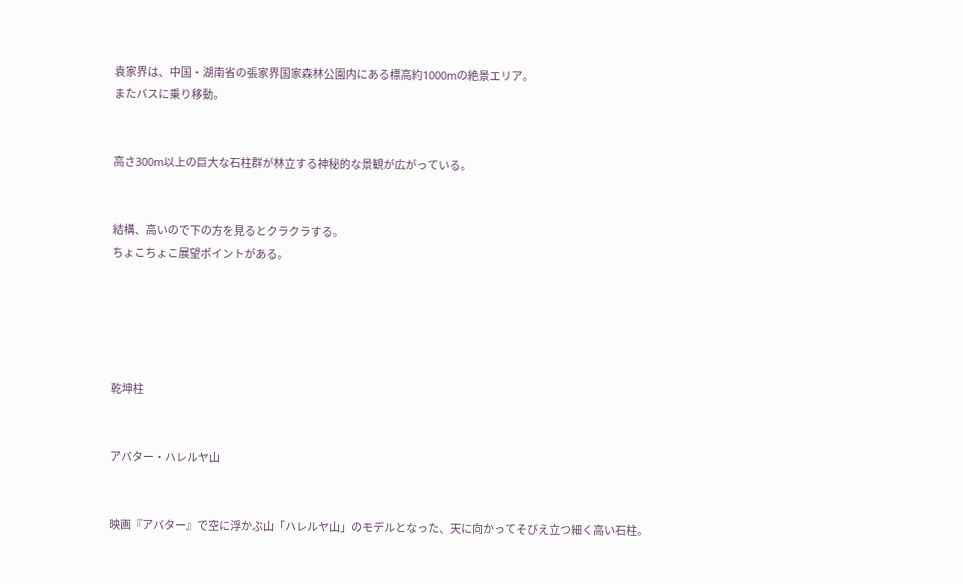袁家界は、中国・湖南省の張家界国家森林公園内にある標高約1000mの絶景エリア。
またバスに乗り移動。


高さ300m以上の巨大な石柱群が林立する神秘的な景観が広がっている。


結構、高いので下の方を見るとクラクラする。
ちょこちょこ展望ポイントがある。





乾坤柱


アバター・ハレルヤ山


映画『アバター』で空に浮かぶ山「ハレルヤ山」のモデルとなった、天に向かってそびえ立つ細く高い石柱。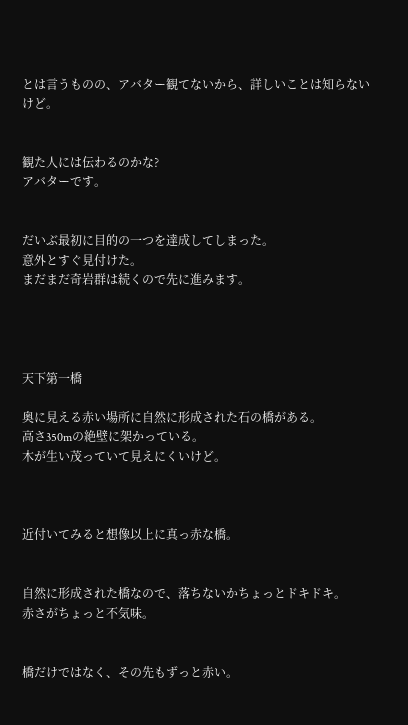とは言うものの、アバター観てないから、詳しいことは知らないけど。


観た人には伝わるのかな?
アバターです。


だいぶ最初に目的の一つを達成してしまった。
意外とすぐ見付けた。
まだまだ奇岩群は続くので先に進みます。




天下第一橋

奥に見える赤い場所に自然に形成された石の橋がある。
高さ350mの絶壁に架かっている。
木が生い茂っていて見えにくいけど。



近付いてみると想像以上に真っ赤な橋。


自然に形成された橋なので、落ちないかちょっとドキドキ。
赤さがちょっと不気味。


橋だけではなく、その先もずっと赤い。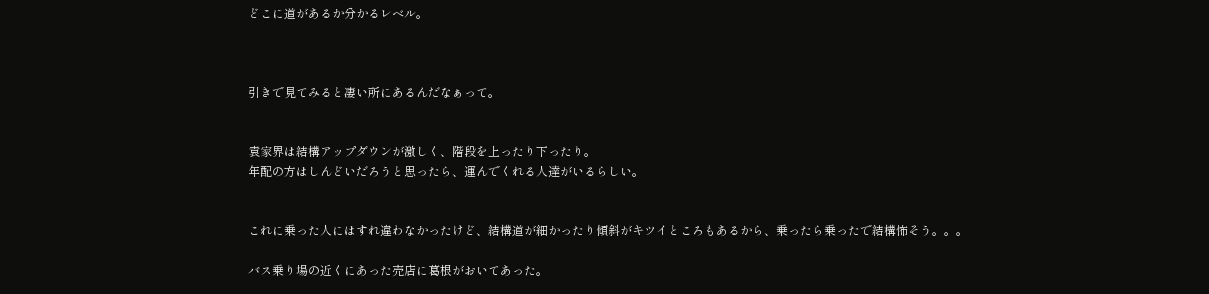どこに道があるか分かるレベル。



引きで見てみると凄い所にあるんだなぁって。


袁家界は結構アップダウンが激しく、階段を上ったり下ったり。
年配の方はしんどいだろうと思ったら、運んでくれる人達がいるらしい。


これに乗った人にはすれ違わなかったけど、結構道が細かったり傾斜がキツイところもあるから、乗ったら乗ったで結構怖そう。。。

バス乗り場の近くにあった売店に葛根がおいてあった。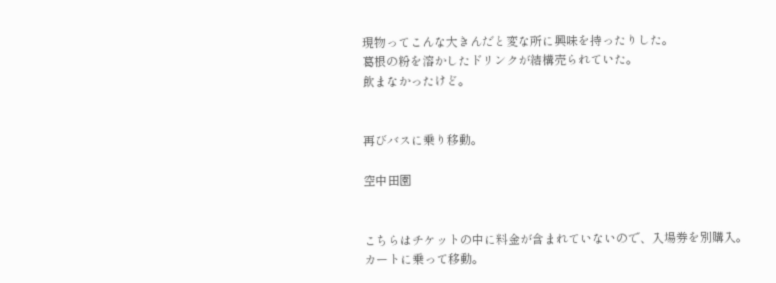現物ってこんな大きんだと変な所に興味を持ったりした。
葛根の粉を溶かしたドリンクが結構売られていた。
飲まなかったけど。


再びバスに乗り移動。

空中田園


こちらはチケットの中に料金が含まれていないので、入場券を別購入。
カートに乗って移動。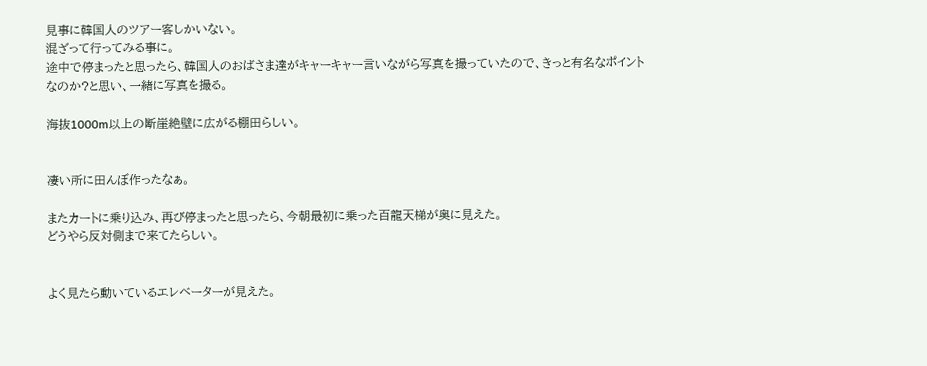見事に韓国人のツアー客しかいない。
混ざって行ってみる事に。
途中で停まったと思ったら、韓国人のおばさま達がキャーキャー言いながら写真を撮っていたので、きっと有名なポイントなのか?と思い、一緒に写真を撮る。

海抜1000m以上の断崖絶壁に広がる棚田らしい。


凄い所に田んぼ作ったなぁ。

またカートに乗り込み、再び停まったと思ったら、今朝最初に乗った百龍天梯が奥に見えた。
どうやら反対側まで来てたらしい。


よく見たら動いているエレベーターが見えた。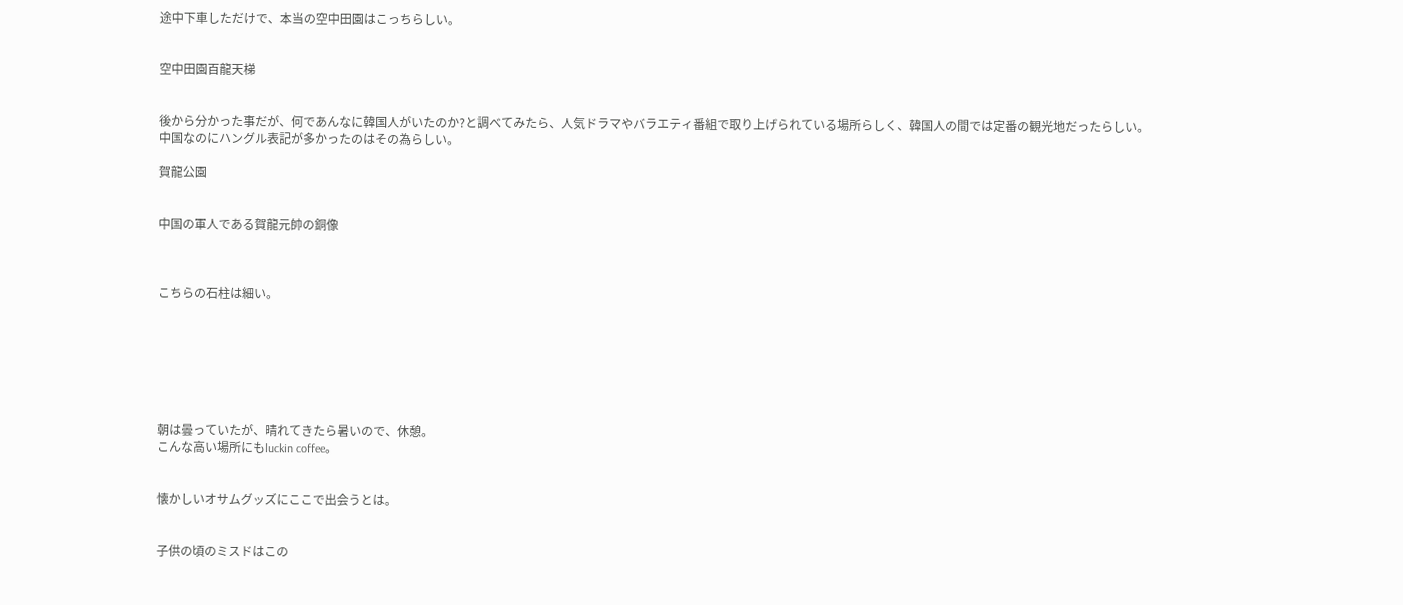途中下車しただけで、本当の空中田園はこっちらしい。


空中田園百龍天梯


後から分かった事だが、何であんなに韓国人がいたのか?と調べてみたら、人気ドラマやバラエティ番組で取り上げられている場所らしく、韓国人の間では定番の観光地だったらしい。
中国なのにハングル表記が多かったのはその為らしい。

賀龍公園


中国の軍人である賀龍元帥の銅像



こちらの石柱は細い。







朝は曇っていたが、晴れてきたら暑いので、休憩。
こんな高い場所にもluckin coffee。


懐かしいオサムグッズにここで出会うとは。


子供の頃のミスドはこの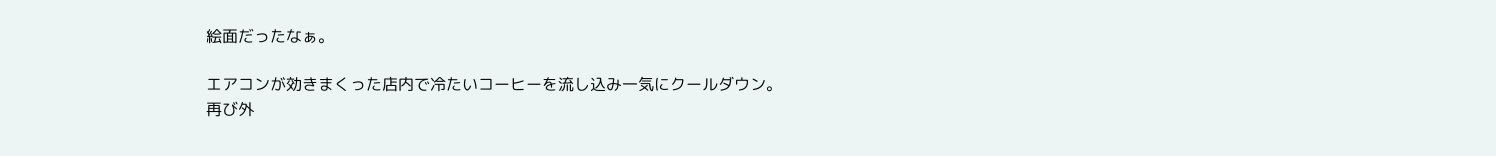絵面だったなぁ。

エアコンが効きまくった店内で冷たいコーヒーを流し込み一気にクールダウン。
再び外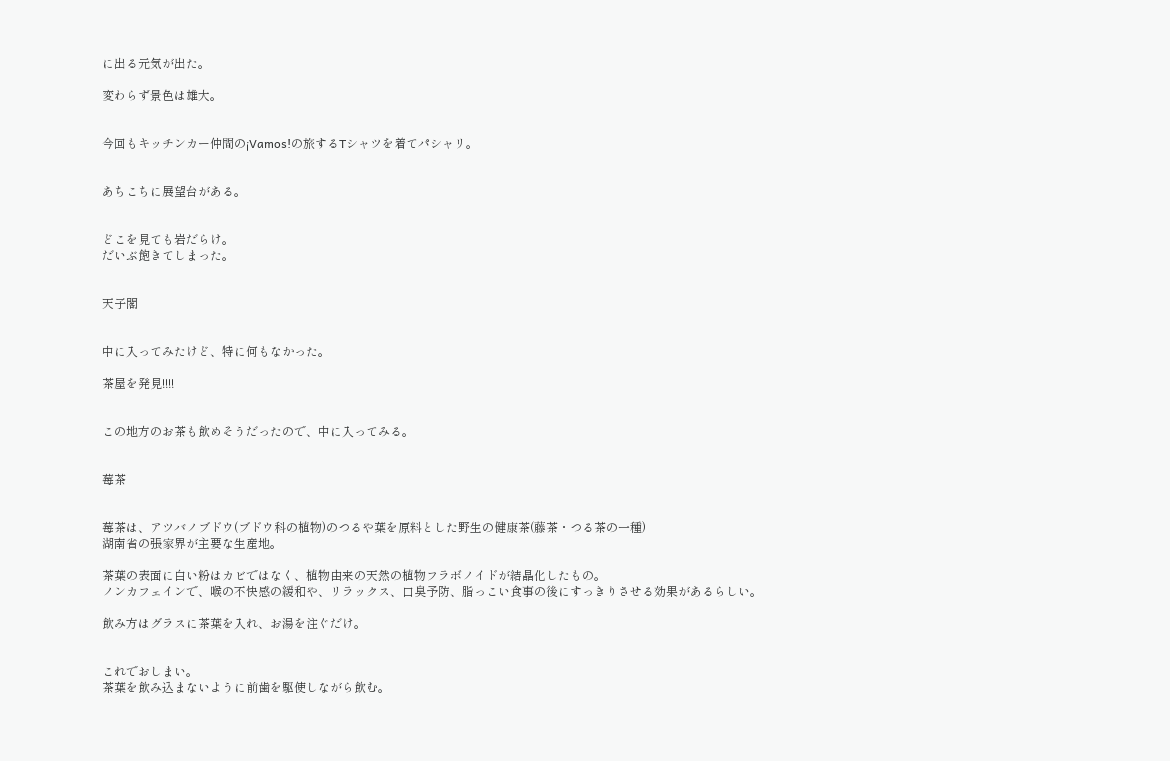に出る元気が出た。

変わらず景色は雄大。


今回もキッチンカー仲間の¡Vamos!の旅するTシャツを着てパシャリ。


あちこちに展望台がある。


どこを見ても岩だらけ。
だいぶ飽きてしまった。


天子閣


中に入ってみたけど、特に何もなかった。

茶屋を発見!!!!


この地方のお茶も飲めそうだったので、中に入ってみる。


莓茶


莓茶は、アツバノブドウ(ブドウ科の植物)のつるや葉を原料とした野生の健康茶(藤茶・つる茶の一種)
湖南省の張家界が主要な生産地。

茶葉の表面に白い粉はカビではなく、植物由来の天然の植物フラボノイドが結晶化したもの。
ノンカフェインで、喉の不快感の緩和や、リラックス、口臭予防、脂っこい食事の後にすっきりさせる効果があるらしい。

飲み方はグラスに茶葉を入れ、お湯を注ぐだけ。


これでおしまい。
茶葉を飲み込まないように前歯を駆使しながら飲む。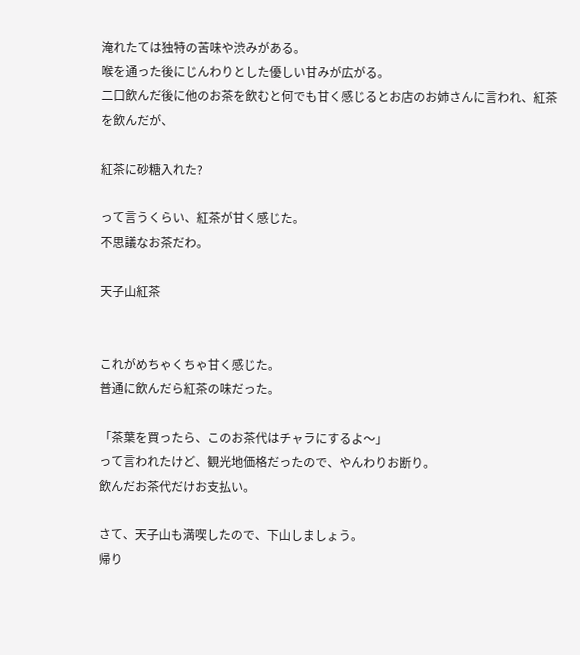淹れたては独特の苦味や渋みがある。
喉を通った後にじんわりとした優しい甘みが広がる。
二口飲んだ後に他のお茶を飲むと何でも甘く感じるとお店のお姉さんに言われ、紅茶を飲んだが、

紅茶に砂糖入れた?

って言うくらい、紅茶が甘く感じた。
不思議なお茶だわ。

天子山紅茶


これがめちゃくちゃ甘く感じた。
普通に飲んだら紅茶の味だった。

「茶葉を買ったら、このお茶代はチャラにするよ〜」
って言われたけど、観光地価格だったので、やんわりお断り。
飲んだお茶代だけお支払い。

さて、天子山も満喫したので、下山しましょう。
帰り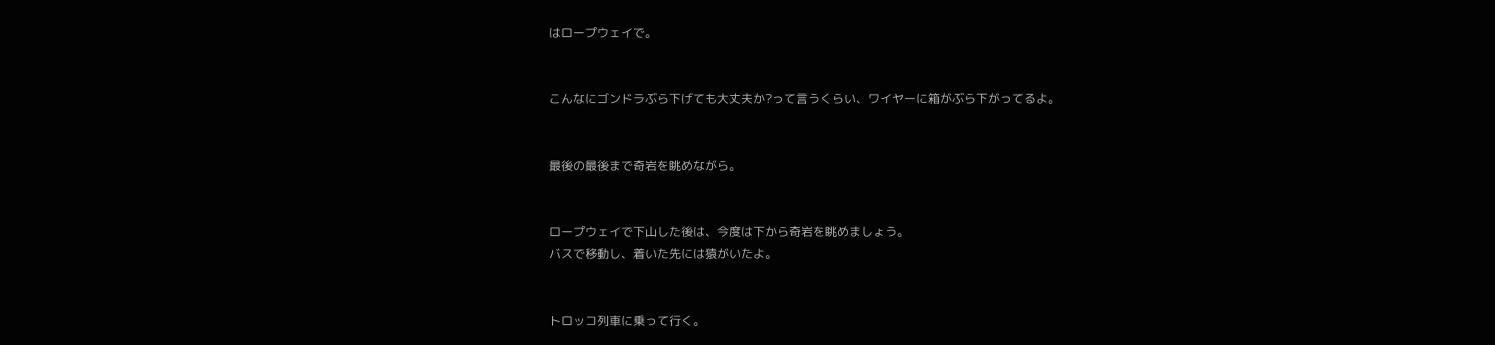はロープウェイで。


こんなにゴンドラぶら下げても大丈夫か?って言うくらい、ワイヤーに箱がぶら下がってるよ。


最後の最後まで奇岩を眺めながら。


ロープウェイで下山した後は、今度は下から奇岩を眺めましょう。
バスで移動し、着いた先には猿がいたよ。


トロッコ列車に乗って行く。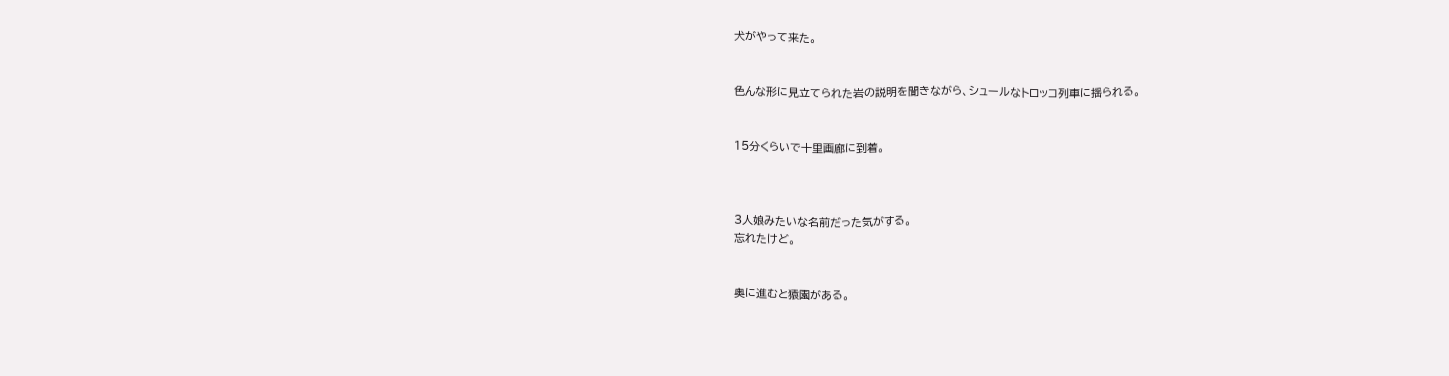犬がやって来た。


色んな形に見立てられた岩の説明を聞きながら、シュールなトロッコ列車に揺られる。


15分くらいで十里画廊に到着。



3人娘みたいな名前だった気がする。
忘れたけど。


奥に進むと猿園がある。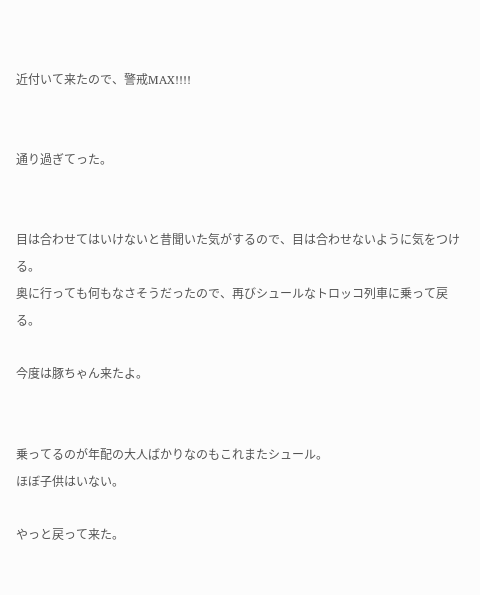近付いて来たので、警戒MAX!!!!


通り過ぎてった。


目は合わせてはいけないと昔聞いた気がするので、目は合わせないように気をつける。
奥に行っても何もなさそうだったので、再びシュールなトロッコ列車に乗って戻る。

今度は豚ちゃん来たよ。


乗ってるのが年配の大人ばかりなのもこれまたシュール。
ほぼ子供はいない。

やっと戻って来た。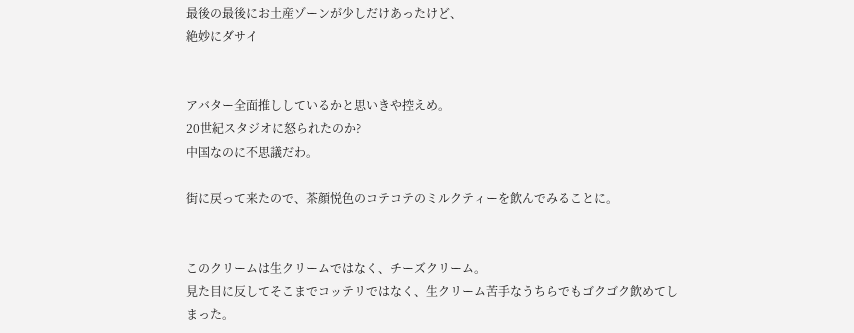最後の最後にお土産ゾーンが少しだけあったけど、
絶妙にダサイ


アバター全面推ししているかと思いきや控えめ。
20世紀スタジオに怒られたのか?
中国なのに不思議だわ。

街に戻って来たので、茶顔悦色のコテコテのミルクティーを飲んでみることに。


このクリームは生クリームではなく、チーズクリーム。
見た目に反してそこまでコッテリではなく、生クリーム苦手なうちらでもゴクゴク飲めてしまった。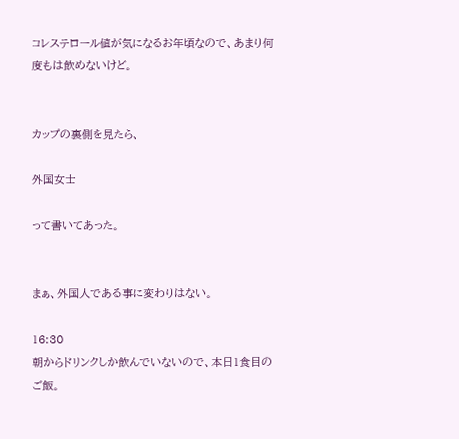コレステロール値が気になるお年頃なので、あまり何度もは飲めないけど。


カップの裏側を見たら、

外国女士

って書いてあった。


まぁ、外国人である事に変わりはない。

16:30
朝からドリンクしか飲んでいないので、本日1食目のご飯。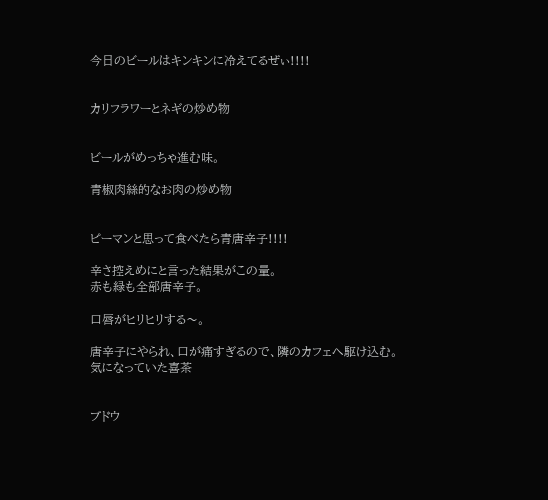今日のビールはキンキンに冷えてるぜぃ!!!!


カリフラワーとネギの炒め物


ビールがめっちゃ進む味。

青椒肉絲的なお肉の炒め物


ピーマンと思って食べたら青唐辛子!!!!

辛さ控えめにと言った結果がこの量。
赤も緑も全部唐辛子。

口唇がヒリヒリする〜。

唐辛子にやられ、口が痛すぎるので、隣のカフェへ駆け込む。
気になっていた喜茶


ブドウ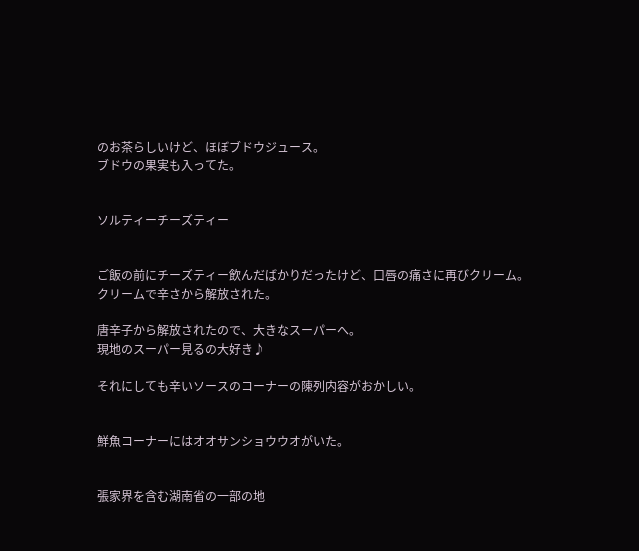のお茶らしいけど、ほぼブドウジュース。
ブドウの果実も入ってた。


ソルティーチーズティー


ご飯の前にチーズティー飲んだばかりだったけど、口唇の痛さに再びクリーム。
クリームで辛さから解放された。

唐辛子から解放されたので、大きなスーパーへ。
現地のスーパー見るの大好き♪

それにしても辛いソースのコーナーの陳列内容がおかしい。


鮮魚コーナーにはオオサンショウウオがいた。


張家界を含む湖南省の一部の地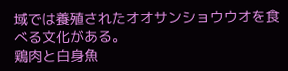域では養殖されたオオサンショウウオを食べる文化がある。
鶏肉と白身魚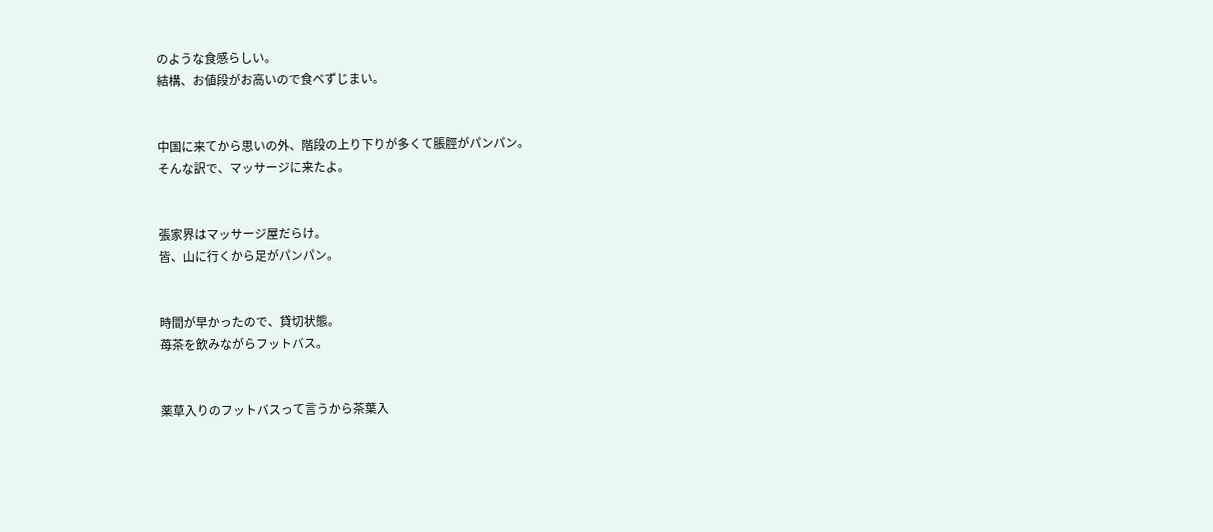のような食感らしい。
結構、お値段がお高いので食べずじまい。


中国に来てから思いの外、階段の上り下りが多くて脹脛がパンパン。
そんな訳で、マッサージに来たよ。


張家界はマッサージ屋だらけ。
皆、山に行くから足がパンパン。


時間が早かったので、貸切状態。
苺茶を飲みながらフットバス。


薬草入りのフットバスって言うから茶葉入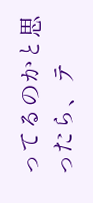ってるのかと思ったら、テ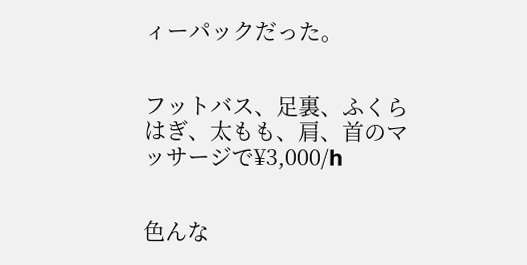ィーパックだった。


フットバス、足裏、ふくらはぎ、太もも、肩、首のマッサージで¥3,000/h


色んな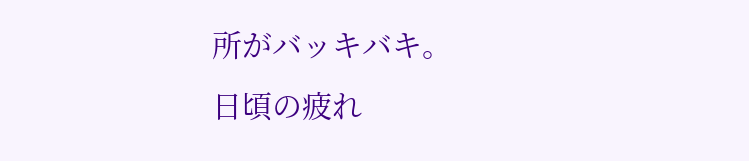所がバッキバキ。
日頃の疲れ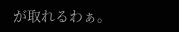が取れるわぁ。